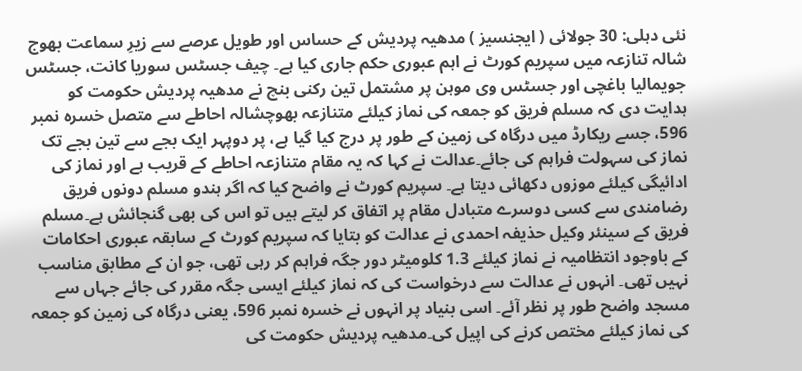نئی دہلی: 30 جولائی ( ایجنسیز ) مدھیہ پردیش کے حساس اور طویل عرصے سے زیرِ سماعت بھوج شالہ تنازعہ میں سپریم کورٹ نے اہم عبوری حکم جاری کیا ہے۔ چیف جسٹس سوریا کانت، جسٹس جویمالیا باغچی اور جسٹس وی موہن پر مشتمل تین رکنی بنچ نے مدھیہ پردیش حکومت کو ہدایت دی کہ مسلم فریق کو جمعہ کی نماز کیلئے متنازعہ بھوچشالہ احاطے سے متصل خسرہ نمبر 596، جسے ریکارڈ میں درگاہ کی زمین کے طور پر درج کیا گیا ہے، پر دوپہر ایک بجے سے تین بجے تک نماز کی سہولت فراہم کی جائے۔عدالت نے کہا کہ یہ مقام متنازعہ احاطے کے قریب ہے اور نماز کی ادائیگی کیلئے موزوں دکھائی دیتا ہے۔ سپریم کورٹ نے واضح کیا کہ اگر ہندو مسلم دونوں فریق رضامندی سے کسی دوسرے متبادل مقام پر اتفاق کر لیتے ہیں تو اس کی بھی گنجائش ہے۔مسلم فریق کے سینئر وکیل حذیفہ احمدی نے عدالت کو بتایا کہ سپریم کورٹ کے سابقہ عبوری احکامات کے باوجود انتظامیہ نے نماز کیلئے 1.3 کلومیٹر دور جگہ فراہم کر رہی تھی، جو ان کے مطابق مناسب نہیں تھی۔ انہوں نے عدالت سے درخواست کی کہ نماز کیلئے ایسی جگہ مقرر کی جائے جہاں سے مسجد واضح طور پر نظر آئے۔ اسی بنیاد پر انہوں نے خسرہ نمبر 596، یعنی درگاہ کی زمین کو جمعہ کی نماز کیلئے مختص کرنے کی اپیل کی۔مدھیہ پردیش حکومت کی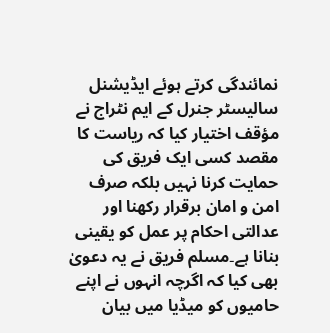نمائندگی کرتے ہوئے ایڈیشنل سالیسٹر جنرل کے ایم نٹراج نے مؤقف اختیار کیا کہ ریاست کا مقصد کسی ایک فریق کی حمایت کرنا نہیں بلکہ صرف امن و امان برقرار رکھنا اور عدالتی احکام پر عمل کو یقینی بنانا ہے۔مسلم فریق نے یہ دعویٰ بھی کیا کہ اگرچہ انہوں نے اپنے حامیوں کو میڈیا میں بیان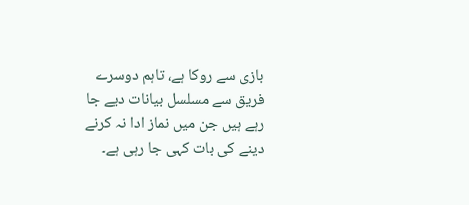بازی سے روکا ہے، تاہم دوسرے فریق سے مسلسل بیانات دیے جا رہے ہیں جن میں نماز ادا نہ کرنے دینے کی بات کہی جا رہی ہے۔